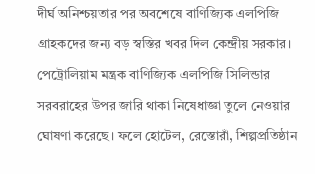দীর্ঘ অনিশ্চয়তার পর অবশেষে বাণিজ্যিক এলপিজি গ্রাহকদের জন্য বড় স্বস্তির খবর দিল কেন্দ্রীয় সরকার। পেট্রোলিয়াম মন্ত্রক বাণিজ্যিক এলপিজি সিলিন্ডার সরবরাহের উপর জারি থাকা নিষেধাজ্ঞা তুলে নেওয়ার ঘোষণা করেছে। ফলে হোটেল, রেস্তোরাঁ, শিল্পপ্রতিষ্ঠান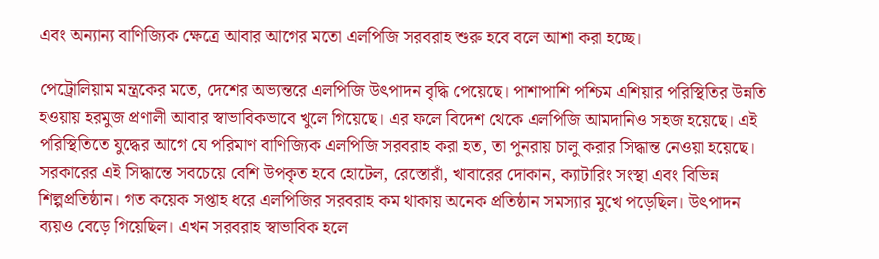এবং অন্যান্য বাণিজ্যিক ক্ষেত্রে আবার আগের মতো এলপিজি সরবরাহ শুরু হবে বলে আশা করা হচ্ছে।

পেট্রোলিয়াম মন্ত্রকের মতে, দেশের অভ্যন্তরে এলপিজি উৎপাদন বৃদ্ধি পেয়েছে। পাশাপাশি পশ্চিম এশিয়ার পরিস্থিতির উন্নতি হওয়ায় হরমুজ প্রণালী আবার স্বাভাবিকভাবে খুলে গিয়েছে। এর ফলে বিদেশ থেকে এলপিজি আমদানিও সহজ হয়েছে। এই পরিস্থিতিতে যুদ্ধের আগে যে পরিমাণ বাণিজ্যিক এলপিজি সরবরাহ করা হত, তা পুনরায় চালু করার সিদ্ধান্ত নেওয়া হয়েছে।
সরকারের এই সিদ্ধান্তে সবচেয়ে বেশি উপকৃত হবে হোটেল, রেস্তোরাঁ, খাবারের দোকান, ক্যাটারিং সংস্থা এবং বিভিন্ন শিল্পপ্রতিষ্ঠান। গত কয়েক সপ্তাহ ধরে এলপিজির সরবরাহ কম থাকায় অনেক প্রতিষ্ঠান সমস্যার মুখে পড়েছিল। উৎপাদন ব্যয়ও বেড়ে গিয়েছিল। এখন সরবরাহ স্বাভাবিক হলে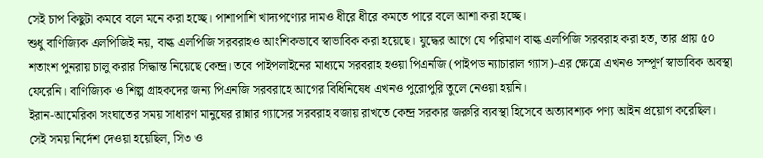সেই চাপ কিছুটা কমবে বলে মনে করা হচ্ছে। পাশাপাশি খাদ্যপণ্যের দামও ধীরে ধীরে কমতে পারে বলে আশা করা হচ্ছে।
শুধু বাণিজ্যিক এলপিজিই নয়, বাল্ক এলপিজি সরবরাহও আংশিকভাবে স্বাভাবিক করা হয়েছে। যুদ্ধের আগে যে পরিমাণ বাল্ক এলপিজি সরবরাহ করা হত, তার প্রায় ৫০ শতাংশ পুনরায় চালু করার সিদ্ধান্ত নিয়েছে কেন্দ্র। তবে পাইপলাইনের মাধ্যমে সরবরাহ হওয়া পিএনজি (পাইপড ন্যাচারাল গ্যাস)-এর ক্ষেত্রে এখনও সম্পূর্ণ স্বাভাবিক অবস্থা ফেরেনি। বাণিজ্যিক ও শিল্প গ্রাহকদের জন্য পিএনজি সরবরাহে আগের বিধিনিষেধ এখনও পুরোপুরি তুলে নেওয়া হয়নি।
ইরান-আমেরিকা সংঘাতের সময় সাধারণ মানুষের রান্নার গ্যাসের সরবরাহ বজায় রাখতে কেন্দ্র সরকার জরুরি ব্যবস্থা হিসেবে অত্যাবশ্যক পণ্য আইন প্রয়োগ করেছিল। সেই সময় নির্দেশ দেওয়া হয়েছিল, সি৩ ও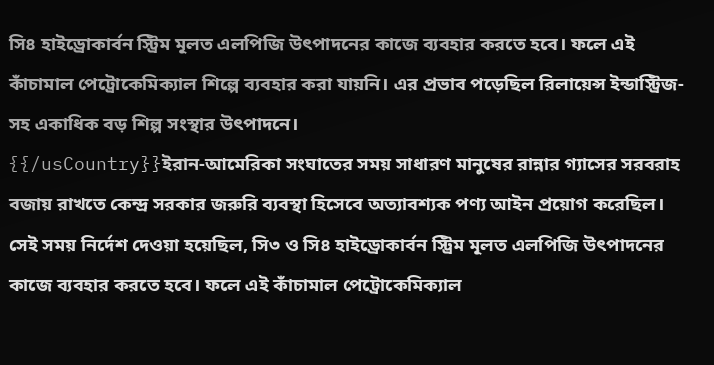সি৪ হাইড্রোকার্বন স্ট্রিম মূলত এলপিজি উৎপাদনের কাজে ব্যবহার করতে হবে। ফলে এই কাঁচামাল পেট্রোকেমিক্যাল শিল্পে ব্যবহার করা যায়নি। এর প্রভাব পড়েছিল রিলায়েন্স ইন্ডাস্ট্রিজ-সহ একাধিক বড় শিল্প সংস্থার উৎপাদনে।
{{/usCountry}}ইরান-আমেরিকা সংঘাতের সময় সাধারণ মানুষের রান্নার গ্যাসের সরবরাহ বজায় রাখতে কেন্দ্র সরকার জরুরি ব্যবস্থা হিসেবে অত্যাবশ্যক পণ্য আইন প্রয়োগ করেছিল। সেই সময় নির্দেশ দেওয়া হয়েছিল, সি৩ ও সি৪ হাইড্রোকার্বন স্ট্রিম মূলত এলপিজি উৎপাদনের কাজে ব্যবহার করতে হবে। ফলে এই কাঁচামাল পেট্রোকেমিক্যাল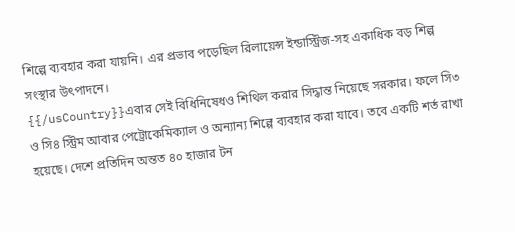শিল্পে ব্যবহার করা যায়নি। এর প্রভাব পড়েছিল রিলায়েন্স ইন্ডাস্ট্রিজ-সহ একাধিক বড় শিল্প সংস্থার উৎপাদনে।
{{/usCountry}}এবার সেই বিধিনিষেধও শিথিল করার সিদ্ধান্ত নিয়েছে সরকার। ফলে সি৩ ও সি৪ স্ট্রিম আবার পেট্রোকেমিক্যাল ও অন্যান্য শিল্পে ব্যবহার করা যাবে। তবে একটি শর্ত রাখা হয়েছে। দেশে প্রতিদিন অন্তত ৪০ হাজার টন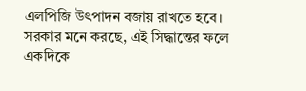এলপিজি উৎপাদন বজায় রাখতে হবে। সরকার মনে করছে, এই সিদ্ধান্তের ফলে একদিকে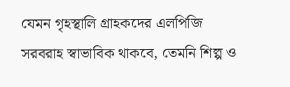যেমন গৃহস্থালি গ্রাহকদের এলপিজি সরবরাহ স্বাভাবিক থাকবে, তেমনি শিল্প ও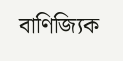বাণিজ্যিক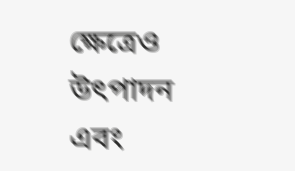ক্ষেত্রেও উৎপাদন এবং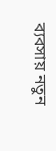ব্যবসায় নতুন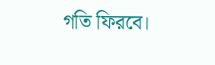গতি ফিরবে।